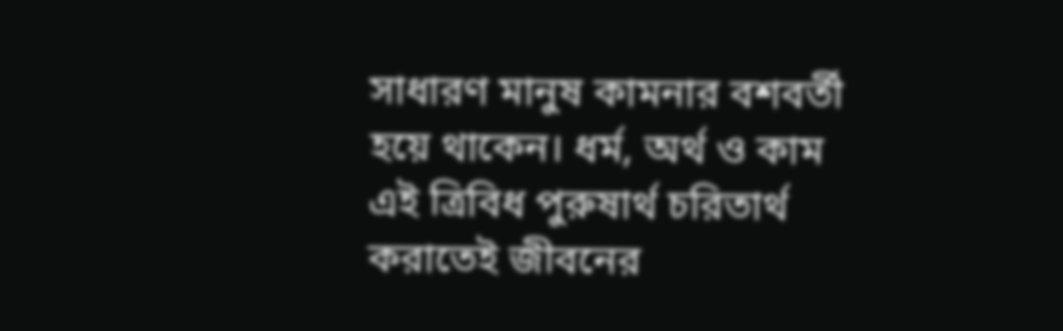সাধারণ মানুষ কামনার বশবর্তী হয়ে থাকেন। ধর্ম, অর্থ ও কাম এই ত্রিবিধ পুরুষার্থ চরিতার্থ করাতেই জীবনের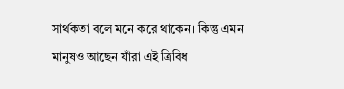সার্থকতা বলে মনে করে থাকেন। কিন্তু এমন মানুষও আছেন যাঁরা এই ত্রিবিধ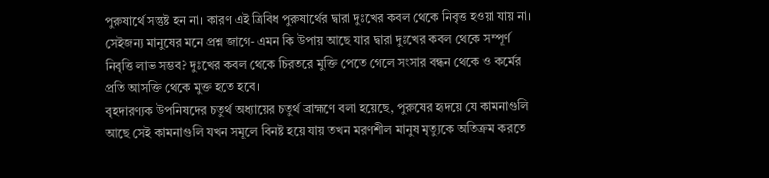পুরুষার্থে সন্তুষ্ট হন না। কারণ এই ত্রিবিধ পুরুষার্থের দ্বারা দুঃখের কবল থেকে নিবৃত্ত হওয়া যায় না। সেইজন্য মানুষের মনে প্রশ্ন জাগে- এমন কি উপায় আছে যার দ্বারা দুঃখের কবল থেকে সম্পূর্ণ নিবৃত্তি লাভ সম্ভব? দুঃখের কবল থেকে চিরতরে মুক্তি পেতে গেলে সংসার বন্ধন থেকে ও কর্মের প্রতি আসক্তি থেকে মুক্ত হতে হবে।
বৃহদারণ্যক উপনিষদের চতুর্থ অধ্যায়ের চতুর্থ ব্রাহ্মণে বলা হয়েছে, পুরুষের হৃদয়ে যে কামনাগুলি আছে সেই কামনাগুলি যখন সমূলে বিনষ্ট হয়ে যায় তখন মরণশীল মানুষ মৃত্যুকে অতিক্রম করতে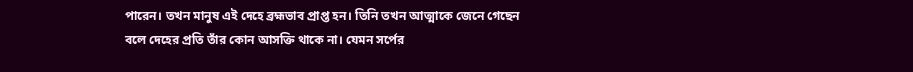পারেন। তখন মানুষ এই দেহে ব্রহ্মভাব প্রাপ্ত হন। তিনি তখন আত্মাকে জেনে গেছেন বলে দেহের প্রতি তাঁর কোন আসক্তি থাকে না। যেমন সর্পের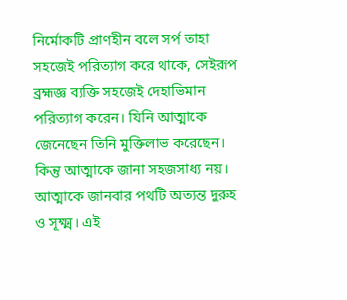নির্মোকটি প্রাণহীন বলে সর্প তাহা সহজেই পরিত্যাগ করে থাকে, সেইরূপ ব্রহ্মজ্ঞ ব্যক্তি সহজেই দেহাভিমান পরিত্যাগ করেন। যিনি আত্মাকে জেনেছেন তিনি মুক্তিলাভ করেছেন। কিন্তু আত্মাকে জানা সহজসাধ্য নয়। আত্মাকে জানবার পথটি অত্যন্ত দুরুহ ও সূক্ষ্ম। এই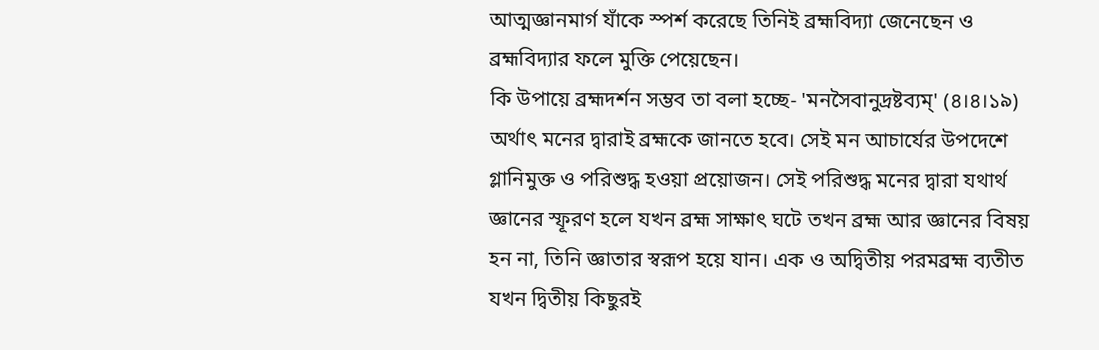আত্মজ্ঞানমার্গ যাঁকে স্পর্শ করেছে তিনিই ব্রহ্মবিদ্যা জেনেছেন ও ব্রহ্মবিদ্যার ফলে মুক্তি পেয়েছেন।
কি উপায়ে ব্রহ্মদর্শন সম্ভব তা বলা হচ্ছে- 'মনসৈবানুদ্রষ্টব্যম্' (৪।৪।১৯) অর্থাৎ মনের দ্বারাই ব্রহ্মকে জানতে হবে। সেই মন আচার্যের উপদেশে গ্লানিমুক্ত ও পরিশুদ্ধ হওয়া প্রয়োজন। সেই পরিশুদ্ধ মনের দ্বারা যথার্থ জ্ঞানের স্ফূরণ হলে যখন ব্রহ্ম সাক্ষাৎ ঘটে তখন ব্রহ্ম আর জ্ঞানের বিষয় হন না, তিনি জ্ঞাতার স্বরূপ হয়ে যান। এক ও অদ্বিতীয় পরমব্রহ্ম ব্যতীত যখন দ্বিতীয় কিছুরই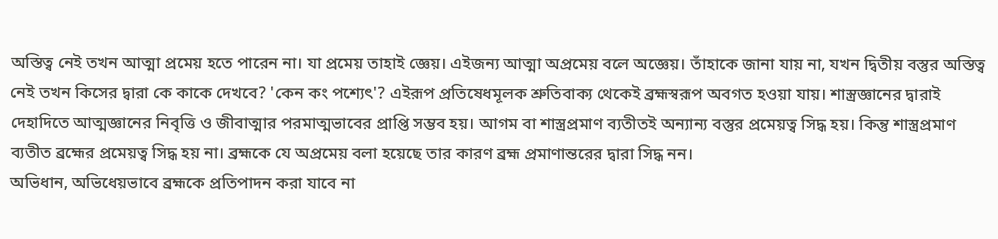অস্তিত্ব নেই তখন আত্মা প্রমেয় হতে পারেন না। যা প্রমেয় তাহাই জ্ঞেয়। এইজন্য আত্মা অপ্রমেয় বলে অজ্ঞেয়। তাঁহাকে জানা যায় না, যখন দ্বিতীয় বস্তুর অস্তিত্ব নেই তখন কিসের দ্বারা কে কাকে দেখবে? 'কেন কং পশ্যেৎ'? এইরূপ প্রতিষেধমূলক শ্রুতিবাক্য থেকেই ব্রহ্মস্বরূপ অবগত হওয়া যায়। শাস্ত্রজ্ঞানের দ্বারাই দেহাদিতে আত্মজ্ঞানের নিবৃত্তি ও জীবাত্মার পরমাত্মভাবের প্রাপ্তি সম্ভব হয়। আগম বা শাস্ত্রপ্রমাণ ব্যতীতই অন্যান্য বস্তুর প্রমেয়ত্ব সিদ্ধ হয়। কিন্তু শাস্ত্রপ্রমাণ ব্যতীত ব্রহ্মের প্রমেয়ত্ব সিদ্ধ হয় না। ব্রহ্মকে যে অপ্রমেয় বলা হয়েছে তার কারণ ব্রহ্ম প্রমাণান্তরের দ্বারা সিদ্ধ নন।
অভিধান, অভিধেয়ভাবে ব্রহ্মকে প্রতিপাদন করা যাবে না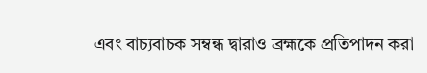এবং বাচ্যবাচক সম্বন্ধ দ্বারাও ব্রহ্মকে প্রতিপাদন করা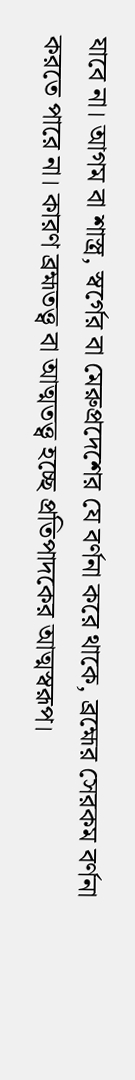যাবে না। আগম বা শাস্ত্র, স্বর্গের বা মেরুপ্রদেশের যে বর্ণনা করে থাকে, ব্রহ্মের সেরকম বর্ণনা করতে পারে না। কারণ ব্রহ্মতত্ত্ব বা আত্মতত্ত্ব হচ্ছে প্রতিপাদকের আত্মস্বরূপ।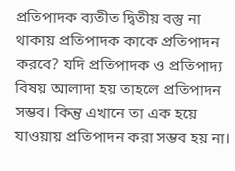প্রতিপাদক ব্যতীত দ্বিতীয় বস্তু না থাকায় প্রতিপাদক কাকে প্রতিপাদন করবে? যদি প্রতিপাদক ও প্রতিপাদ্য বিষয় আলাদা হয় তাহলে প্রতিপাদন সম্ভব। কিন্তু এখানে তা এক হয়ে যাওয়ায় প্রতিপাদন করা সম্ভব হয় না।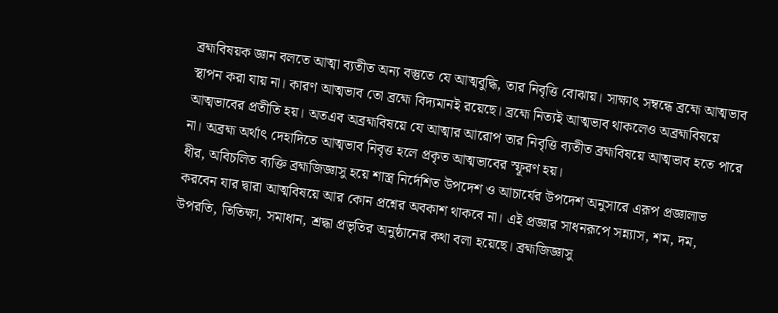ব্রহ্মবিষয়ক জ্ঞান বলতে আত্মা ব্যতীত অন্য বস্তুতে যে আত্মবুদ্ধি, তার নিবৃত্তি বোঝায়। সাক্ষাৎ সম্বন্ধে ব্রহ্মে আত্মভাব স্থাপন করা যায় না। কারণ আত্মভাব তো ব্রহ্মে বিদ্যমানই রয়েছে। ব্রহ্মে নিত্যই আত্মভাব থাকলেও অব্রহ্মবিষয়ে আত্মভাবের প্রতীতি হয়। অতএব অব্রহ্মবিষয়ে যে আত্মার আরোপ তার নিবৃত্তি ব্যতীত ব্রহ্মবিষয়ে আত্মভাব হতে পারে না। অব্রহ্ম অর্থাৎ দেহাদিতে আত্মভাব নিবৃত্ত হলে প্রকৃত আত্মভাবের স্ফূরণ হয়।
ধীর, অবিচলিত ব্যক্তি ব্রহ্মজিজ্ঞাসু হয়ে শাস্ত্র নির্দেশিত উপদেশ ও আচার্যের উপদেশ অনুসারে এরূপ প্রজ্ঞালাভ করবেন যার দ্বারা আত্মবিষয়ে আর কোন প্রশ্নের অবকাশ থাকবে না। এই প্রজ্ঞার সাধনরূপে সন্ন্যাস, শম, দম, উপরতি, তিতিক্ষা, সমাধান, শ্রদ্ধা প্রভৃতির অনুষ্ঠানের কথা বলা হয়েছে। ব্রহ্মজিজ্ঞাসু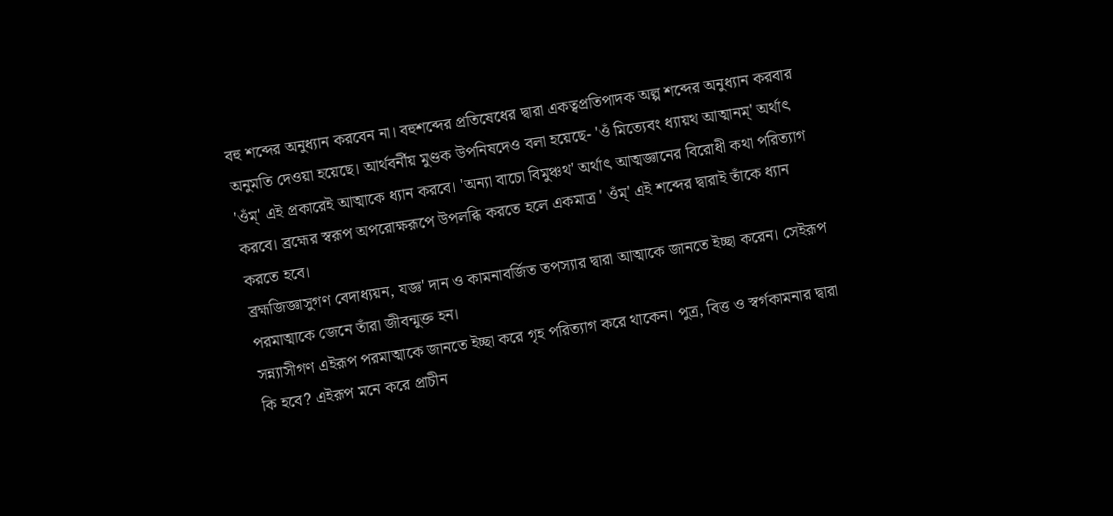বহু শব্দের অনুধ্যান করবেন না। বহুশব্দের প্রতিষেধের দ্বারা একত্বপ্রতিপাদক অল্প শব্দের অনুধ্যান করবার অনুমতি দেওয়া হয়েছে। আর্থবর্নীয় মুণ্ডক উপনিষদেও বলা হয়েছে- 'ওঁ মিত্যেবং ধ্যায়থ আত্মানম্' অর্থাৎ 'ওঁম্' এই প্রকারেই আত্মাকে ধ্যান করবে। 'অন্যা বাচো বিমুঞ্চথ' অর্থাৎ আত্মজ্ঞানের বিরোধী কথা পরিত্যাগ করবে। ব্রহ্মের স্বরূপ অপরোক্ষরূপে উপলব্ধি করতে হলে একমাত্র ' ওঁম্' এই শব্দের দ্বারাই তাঁকে ধ্যান করতে হবে।
ব্রহ্মজিজ্ঞাসুগণ বেদাধ্যয়ন, যজ্ঞ' দান ও কামনাবর্জিত তপস্যার দ্বারা আত্মাকে জানতে ইচ্ছা করেন। সেইরূপ পরমাত্মাকে জেনে তাঁরা জীবন্মুক্ত হন।
সন্ন্যাসীগণ এইরূপ পরমাত্মাকে জানতে ইচ্ছা করে গৃহ পরিত্যাগ করে থাকেন। পুত্র, বিত্ত ও স্বর্গকামনার দ্বারা কি হবে? এইরূপ মনে করে প্রাচীন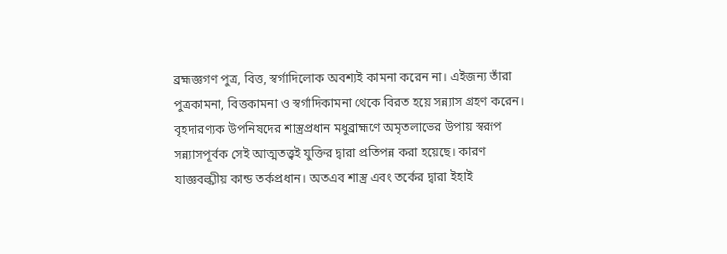ব্রহ্মজ্ঞগণ পুত্র, বিত্ত, স্বর্গাদিলোক অবশ্যই কামনা করেন না। এইজন্য তাঁরা পুত্রকামনা, বিত্তকামনা ও স্বর্গাদিকামনা থেকে বিরত হয়ে সন্ন্যাস গ্রহণ করেন।
বৃহদারণ্যক উপনিষদের শাস্ত্রপ্রধান মধুব্রাহ্মণে অমৃতলাভের উপায় স্বরূপ সন্ন্যাসপূর্বক সেই আত্মতত্ত্বই যুক্তির দ্বারা প্রতিপন্ন করা হয়েছে। কারণ যাজ্ঞবল্ক্যীয় কান্ড তর্কপ্রধান। অতএব শাস্ত্র এবং তর্কের দ্বারা ইহাই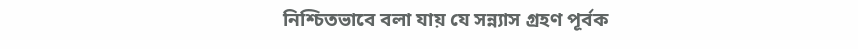নিশ্চিতভাবে বলা যায় যে সন্ন্যাস গ্রহণ পূর্বক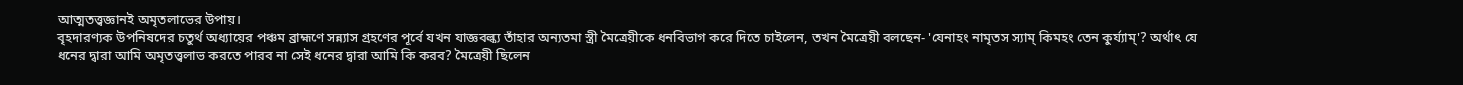আত্মতত্ত্বজ্ঞানই অমৃতলাভের উপায়।
বৃহদারণ্যক উপনিষদের চতুর্থ অধ্যায়ের পঞ্চম ব্রাহ্মণে সন্ন্যাস গ্রহণের পূর্বে যখন যাজ্ঞবল্ক্য তাঁহার অন্যতমা স্ত্রী মৈত্রেয়ীকে ধনবিভাগ করে দিতে চাইলেন, তখন মৈত্রেয়ী বলছেন- 'যেনাহং নামৃতস স্যাম্ কিমহং তেন কুর্য্যাম্'? অর্থাৎ যে ধনের দ্বারা আমি অমৃতত্ত্বলাভ করতে পারব না সেই ধনের দ্বারা আমি কি করব? মৈত্রেয়ী ছিলেন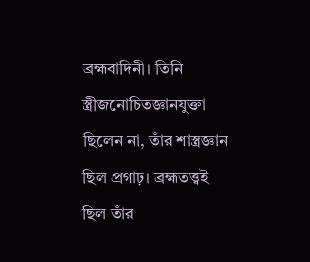ব্রহ্মবাদিনী। তিনি স্ত্রীজনোচিতজ্ঞানযুক্তা ছিলেন না, তাঁর শাস্ত্রজ্ঞান ছিল প্রগাঢ়। ব্রহ্মতত্ত্বই ছিল তাঁর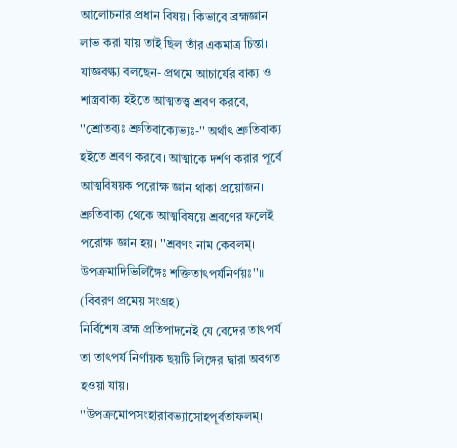আলোচনার প্রধান বিষয়। কিভাবে ব্রহ্মজ্ঞান লাভ করা যায় তাই ছিল তাঁর একমাত্র চিন্তা। যাজ্ঞবল্ক্য বলছেন- প্রথমে আচার্যের বাক্য ও শাস্ত্রবাক্য হইতে আত্মতত্ত্ব শ্রবণ করবে, ''শ্রোতব্যঃ শ্রুতিবাক্যেভ্যঃ-'' অর্থাৎ শ্রুতিবাক্য হইতে শ্রবণ করবে। আত্মাকে দর্শণ করার পূর্বে আত্মবিষয়ক পরোক্ষ জ্ঞান থাকা প্রয়োজন। শ্রুতিবাক্য থেকে আত্মবিষয়ে শ্রবণের ফলেই পরোক্ষ জ্ঞান হয়। ''শ্রবণং নাম কেবলম্। উপক্রমাদিভির্লিঙ্গৈঃ শক্তিতাৎপর্যনির্ণয়ঃ''॥ (বিবরণ প্রমেয় সংগ্রহ)
নির্বিশেষ ব্রহ্ম প্রতিপাদনেই যে বেদের তাৎপর্য তা তাৎপর্য নির্ণায়ক ছয়টি লিঙ্গের দ্বারা অবগত হওয়া যায়।
''উপক্রমোপসংহারাবভ্যাসোহপূর্বতাফলম্।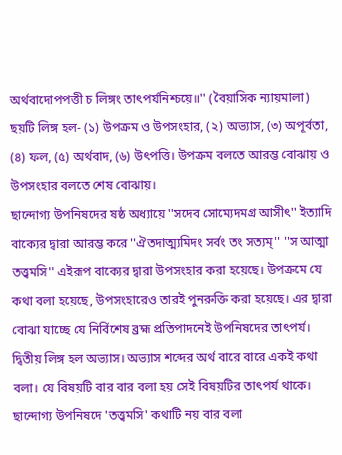অর্থবাদোপপত্তী চ লিঙ্গং তাৎপর্যনিশ্চয়ে॥'' (বৈয়াসিক ন্যায়মালা)
ছয়টি লিঙ্গ হল- (১) উপক্রম ও উপসংহার, (২) অভ্যাস, (৩) অপূর্বতা, (৪) ফল, (৫) অর্থবাদ, (৬) উৎপত্তি। উপক্রম বলতে আরম্ভ বোঝায় ও উপসংহার বলতে শেষ বোঝায়।
ছান্দোগ্য উপনিষদের ষষ্ঠ অধ্যায়ে ''সদেব সোম্যেদমগ্র আসীৎ'' ইত্যাদি বাক্যের দ্বারা আরম্ভ করে ''ঐতদাত্ম্যমিদং সর্বং তং সত্যম্'' ''স আত্মা তত্ত্বমসি'' এইরূপ বাক্যের দ্বারা উপসংহার করা হয়েছে। উপক্রমে যে কথা বলা হয়েছে, উপসংহারেও তারই পুনরুক্তি করা হয়েছে। এর দ্বারা বোঝা যাচ্ছে যে নির্বিশেষ ব্রহ্ম প্রতিপাদনেই উপনিষদের তাৎপর্য।
দ্বিতীয় লিঙ্গ হল অভ্যাস। অভ্যাস শব্দের অর্থ বারে বারে একই কথা বলা। যে বিষয়টি বার বার বলা হয় সেই বিষয়টির তাৎপর্য থাকে। ছান্দোগ্য উপনিষদে 'তত্ত্বমসি' কথাটি নয় বার বলা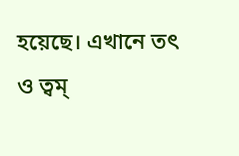হয়েছে। এখানে তৎ ও ত্বম্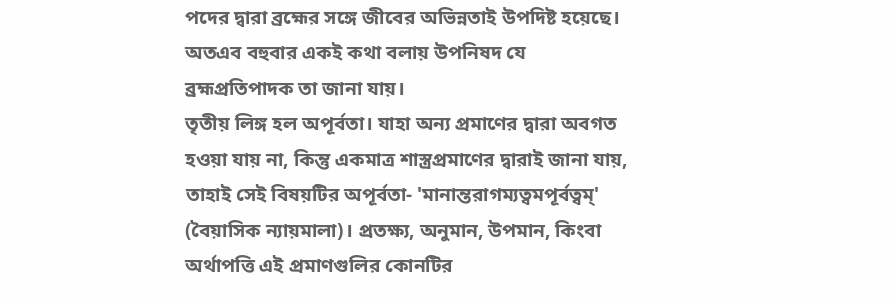পদের দ্বারা ব্রহ্মের সঙ্গে জীবের অভিন্নতাই উপদিষ্ট হয়েছে। অতএব বহুবার একই কথা বলায় উপনিষদ যে ব্রহ্মপ্রতিপাদক তা জানা যায়।
তৃতীয় লিঙ্গ হল অপূর্বতা। যাহা অন্য প্রমাণের দ্বারা অবগত হওয়া যায় না, কিন্তু একমাত্র শাস্ত্রপ্রমাণের দ্বারাই জানা যায়, তাহাই সেই বিষয়টির অপূর্বতা- 'মানান্তরাগম্যত্বমপূর্বত্বম্' (বৈয়াসিক ন্যায়মালা)। প্রতক্ষ্য, অনুমান, উপমান, কিংবা অর্থাপত্তি এই প্রমাণগুলির কোনটির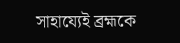সাহায্যেই ব্রহ্মকে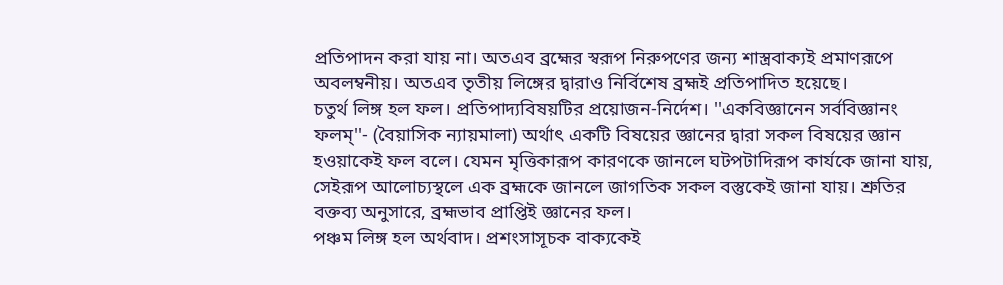প্রতিপাদন করা যায় না। অতএব ব্রহ্মের স্বরূপ নিরুপণের জন্য শাস্ত্রবাক্যই প্রমাণরূপে অবলম্বনীয়। অতএব তৃতীয় লিঙ্গের দ্বারাও নির্বিশেষ ব্রহ্মই প্রতিপাদিত হয়েছে।
চতুর্থ লিঙ্গ হল ফল। প্রতিপাদ্যবিষয়টির প্রয়োজন-নির্দেশ। ''একবিজ্ঞানেন সর্ববিজ্ঞানং ফলম্''- (বৈয়াসিক ন্যায়মালা) অর্থাৎ একটি বিষয়ের জ্ঞানের দ্বারা সকল বিষয়ের জ্ঞান হওয়াকেই ফল বলে। যেমন মৃত্তিকারূপ কারণকে জানলে ঘটপটাদিরূপ কার্যকে জানা যায়, সেইরূপ আলোচ্যস্থলে এক ব্রহ্মকে জানলে জাগতিক সকল বস্তুকেই জানা যায়। শ্রুতির বক্তব্য অনুসারে, ব্রহ্মভাব প্রাপ্তিই জ্ঞানের ফল।
পঞ্চম লিঙ্গ হল অর্থবাদ। প্রশংসাসূচক বাক্যকেই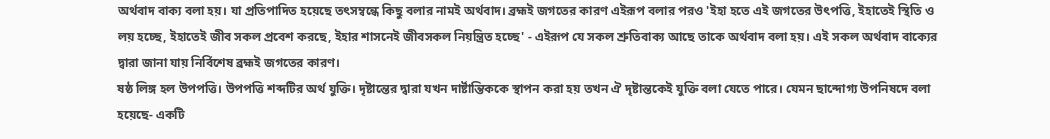অর্থবাদ বাক্য বলা হয়। যা প্রতিপাদিত হয়েছে তৎসম্বন্ধে কিছু বলার নামই অর্থবাদ। ব্রহ্মই জগতের কারণ এইরূপ বলার পরও 'ইহা হতে এই জগতের উৎপত্তি, ইহাতেই স্থিতি ও লয় হচ্ছে, ইহাতেই জীব সকল প্রবেশ করছে, ইহার শাসনেই জীবসকল নিয়ন্ত্রিত হচ্ছে' - এইরূপ যে সকল শ্রুতিবাক্য আছে তাকে অর্থবাদ বলা হয়। এই সকল অর্থবাদ বাক্যের দ্বারা জানা যায় নির্বিশেষ ব্রহ্মই জগতের কারণ।
ষষ্ঠ লিঙ্গ হল উপপত্তি। উপপত্তি শব্দটির অর্থ যুক্তি। দৃষ্টান্তের দ্বারা যখন দার্ষ্টান্তিককে স্থাপন করা হয় তখন ঐ দৃষ্টান্তকেই যুক্তি বলা যেতে পারে। যেমন ছান্দোগ্য উপনিষদে বলা হয়েছে- একটি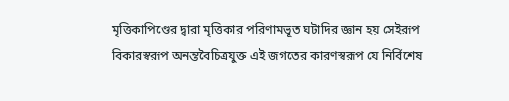মৃত্তিকাপিণ্ডের দ্বারা মৃত্তিকার পরিণামভূত ঘটাদির জ্ঞান হয় সেইরূপ বিকারস্বরূপ অনন্তবৈচিত্রযুক্ত এই জগতের কারণস্বরূপ যে নির্বিশেষ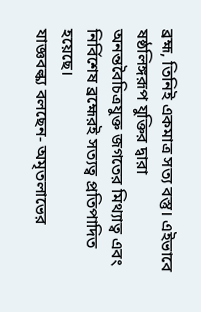ব্রহ্ম, তিনিই একমাত্র সত্য বস্তু। এইভাবে ষষ্ঠলিঙ্গরূপ যুক্তির দ্বারা অনন্তবৈচিত্রযুক্ত জগতের মিথ্যাত্ব এবং নির্বিশেষ ব্রহ্মেরই সত্যত্ব প্রতিপাদিত হয়েছে।
যাজ্ঞবল্ক্য বলছেন- অমৃতলাভের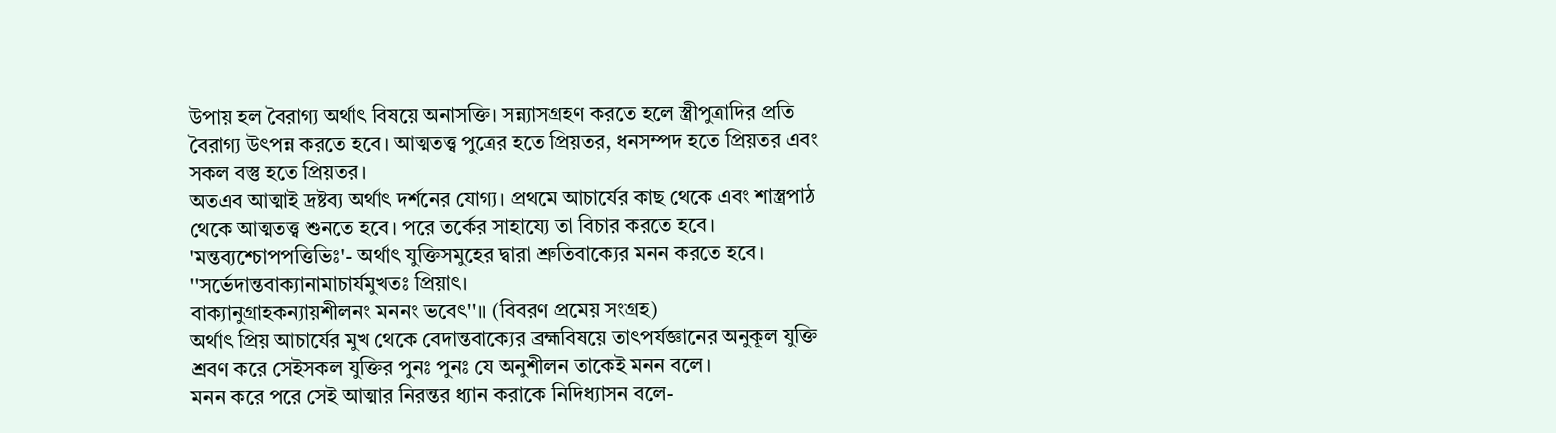উপায় হল বৈরাগ্য অর্থাৎ বিষয়ে অনাসক্তি। সন্ন্যাসগ্রহণ করতে হলে স্ত্রীপুত্রাদির প্রতি বৈরাগ্য উৎপন্ন করতে হবে। আত্মতত্ত্ব পুত্রের হতে প্রিয়তর, ধনসম্পদ হতে প্রিয়তর এবং সকল বস্তু হতে প্রিয়তর।
অতএব আত্মাই দ্রষ্টব্য অর্থাৎ দর্শনের যোগ্য। প্রথমে আচার্যের কাছ থেকে এবং শাস্ত্রপাঠ থেকে আত্মতত্ত্ব শুনতে হবে। পরে তর্কের সাহায্যে তা বিচার করতে হবে। 'মন্তব্যশ্চোপপত্তিভিঃ'- অর্থাৎ যুক্তিসমুহের দ্বারা শ্রুতিবাক্যের মনন করতে হবে।
''সর্ভেদান্তবাক্যানামাচার্যমুখতঃ প্রিয়াৎ।
বাক্যানুগ্রাহকন্যায়শীলনং মননং ভবেৎ''॥ (বিবরণ প্রমেয় সংগ্রহ)
অর্থাৎ প্রিয় আচার্যের মুখ থেকে বেদান্তবাক্যের ব্রহ্মবিষয়ে তাৎপর্যজ্ঞানের অনুকূল যুক্তি শ্রবণ করে সেইসকল যুক্তির পুনঃ পুনঃ যে অনুশীলন তাকেই মনন বলে।
মনন করে পরে সেই আত্মার নিরন্তর ধ্যান করাকে নিদিধ্যাসন বলে-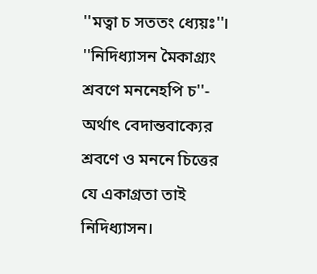''মত্বা চ সততং ধ্যেয়ঃ''। ''নিদিধ্যাসন মৈকাগ্র্যং শ্রবণে মননেহপি চ''- অর্থাৎ বেদান্তবাক্যের শ্রবণে ও মননে চিত্তের যে একাগ্রতা তাই নিদিধ্যাসন।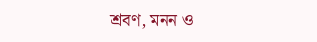শ্রবণ, মনন ও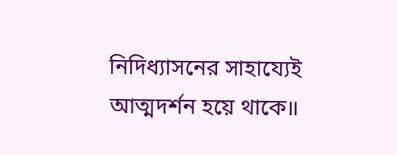নিদিধ্যাসনের সাহায্যেই আত্মদর্শন হয়ে থাকে॥